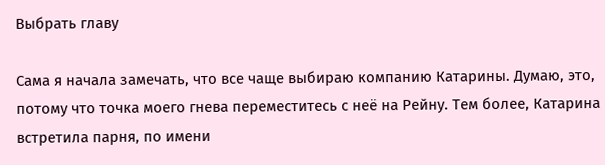Выбрать главу

Сама я начала замечать, что все чаще выбираю компанию Катарины. Думаю, это, потому что точка моего гнева переместитесь с неё на Рейну. Тем более, Катарина встретила парня, по имени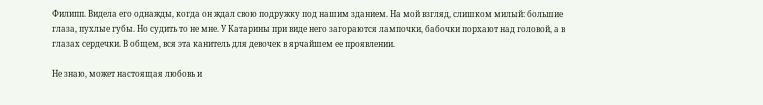Филипп. Видела его однажды, когда он ждал свою подружку под нашим зданием. На мой взгляд, слишком милый: большие глаза, пухлые губы. Но судить то не мне. У Катарины при виде него загораются лампочки, бабочки порхают над головой, а в глазах сердечки. В общем, вся эта канитель для девочек в ярчайшем ее проявлении.

Не знаю, может настоящая любовь и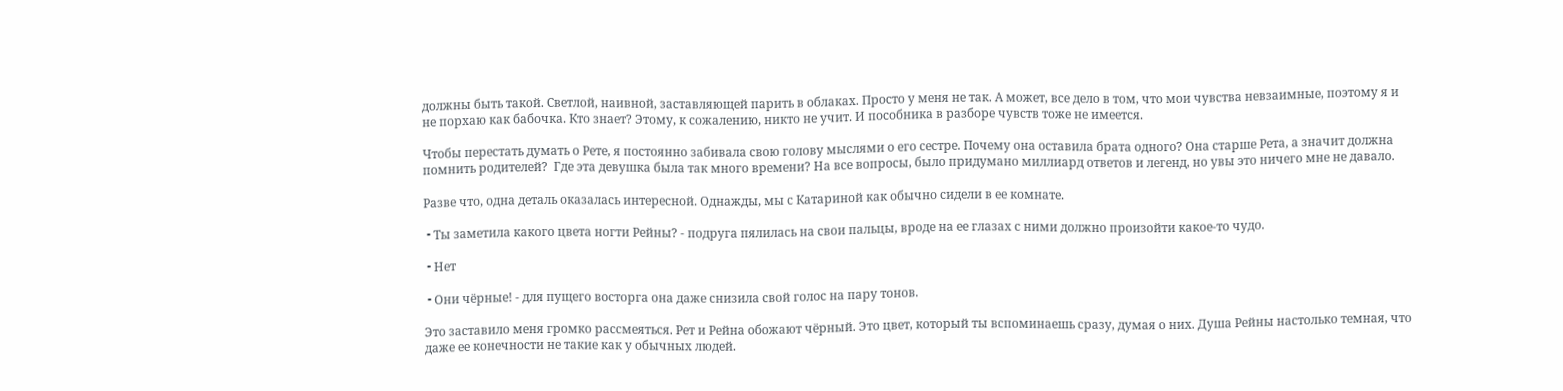должны быть такой. Светлой, наивной, заставляющей парить в облаках. Просто у меня не так. А может, все дело в том, что мои чувства невзаимные, поэтому я и не порхаю как бабочка. Кто знает? Этому, к сожалению, никто не учит. И пособника в разборе чувств тоже не имеется.

Чтобы перестать думать о Рете, я постоянно забивала свою голову мыслями о его сестре. Почему она оставила брата одного? Она старше Рета, а значит должна помнить родителей?  Где эта девушка была так много времени? На все вопросы, было придумано миллиард ответов и легенд, но увы это ничего мне не давало.

Разве что, одна деталь оказалась интересной. Однажды, мы с Катариной как обычно сидели в ее комнате.

 ⁃ Ты заметила какого цвета ногти Рейны? - подруга пялилась на свои пальцы, вроде на ее глазах с ними должно произойти какое-то чудо.

 ⁃ Нет

 ⁃ Они чёрные! - для пущего восторга она даже снизила свой голос на пару тонов.

Это заставило меня громко рассмеяться. Рет и Рейна обожают чёрный. Это цвет, который ты вспоминаешь сразу, думая о них. Душа Рейны настолько темная, что даже ее конечности не такие как у обычных людей.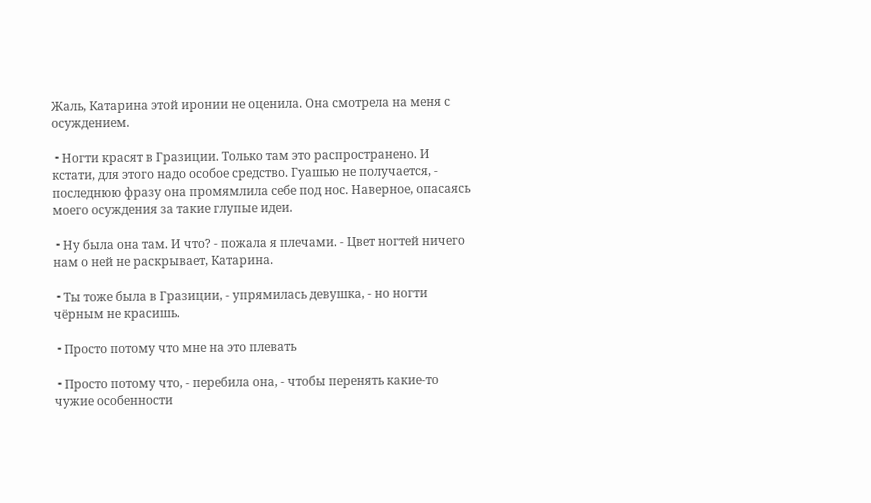Жаль, Катарина этой иронии не оценила. Она смотрела на меня с осуждением.

 ⁃ Ногти красят в Гразиции. Только там это распространено. И кстати, для этого надо особое средство. Гуашью не получается, - последнюю фразу она промямлила себе под нос. Наверное, опасаясь моего осуждения за такие глупые идеи.

 ⁃ Ну была она там. И что? - пожала я плечами. - Цвет ногтей ничего нам о ней не раскрывает, Катарина.

 ⁃ Ты тоже была в Гразиции, - упрямилась девушка, - но ногти чёрным не красишь.

 ⁃ Просто потому что мне на это плевать

 ⁃ Просто потому что, - перебила она, - чтобы перенять какие-то чужие особенности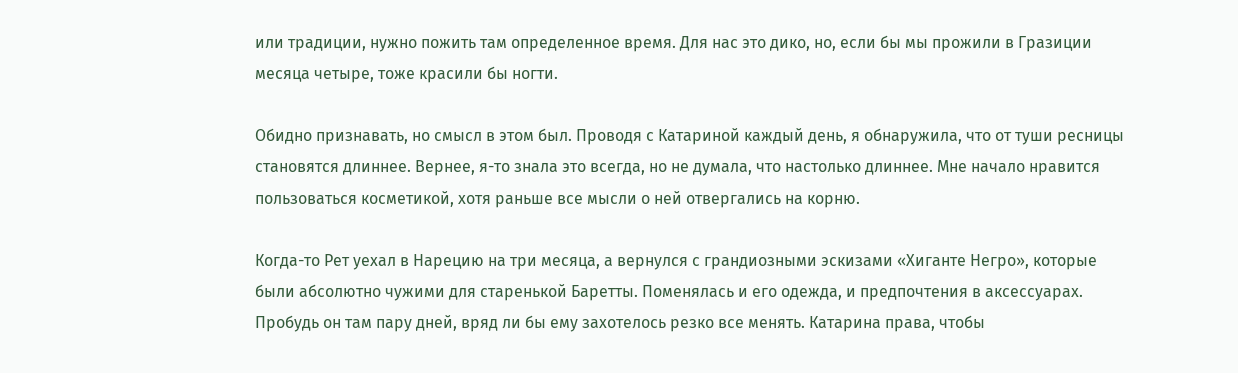или традиции, нужно пожить там определенное время. Для нас это дико, но, если бы мы прожили в Гразиции месяца четыре, тоже красили бы ногти.

Обидно признавать, но смысл в этом был. Проводя с Катариной каждый день, я обнаружила, что от туши ресницы становятся длиннее. Вернее, я-то знала это всегда, но не думала, что настолько длиннее. Мне начало нравится пользоваться косметикой, хотя раньше все мысли о ней отвергались на корню.

Когда-то Рет уехал в Нарецию на три месяца, а вернулся с грандиозными эскизами «Хиганте Негро», которые были абсолютно чужими для старенькой Баретты. Поменялась и его одежда, и предпочтения в аксессуарах. Пробудь он там пару дней, вряд ли бы ему захотелось резко все менять. Катарина права, чтобы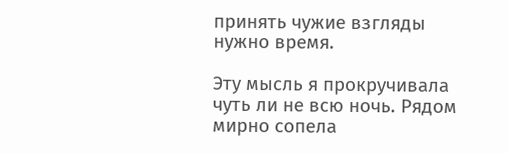принять чужие взгляды нужно время.

Эту мысль я прокручивала чуть ли не всю ночь. Рядом мирно сопела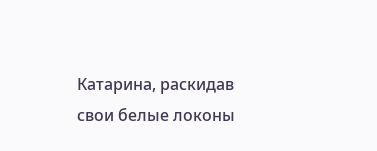Катарина, раскидав свои белые локоны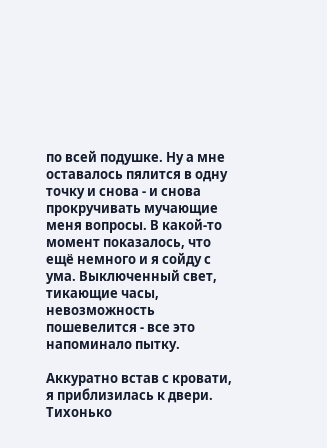по всей подушке. Ну а мне оставалось пялится в одну точку и снова - и снова прокручивать мучающие меня вопросы. В какой-то момент показалось, что ещё немного и я сойду с ума. Выключенный свет, тикающие часы, невозможность пошевелится - все это напоминало пытку.

Аккуратно встав с кровати, я приблизилась к двери. Тихонько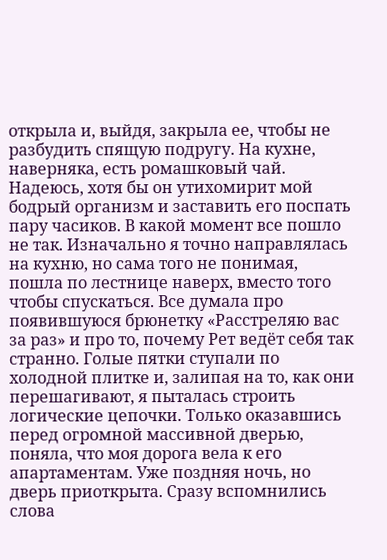открыла и, выйдя, закрыла ее, чтобы не разбудить спящую подругу. На кухне, наверняка, есть ромашковый чай. Надеюсь, хотя бы он утихомирит мой бодрый организм и заставить его поспать пару часиков. В какой момент все пошло не так. Изначально я точно направлялась на кухню, но сама того не понимая, пошла по лестнице наверх, вместо того чтобы спускаться. Все думала про появившуюся брюнетку «Расстреляю вас за раз» и про то, почему Рет ведёт себя так странно. Голые пятки ступали по холодной плитке и, залипая на то, как они перешагивают, я пыталась строить логические цепочки. Только оказавшись перед огромной массивной дверью, поняла, что моя дорога вела к его апартаментам. Уже поздняя ночь, но дверь приоткрыта. Сразу вспомнились слова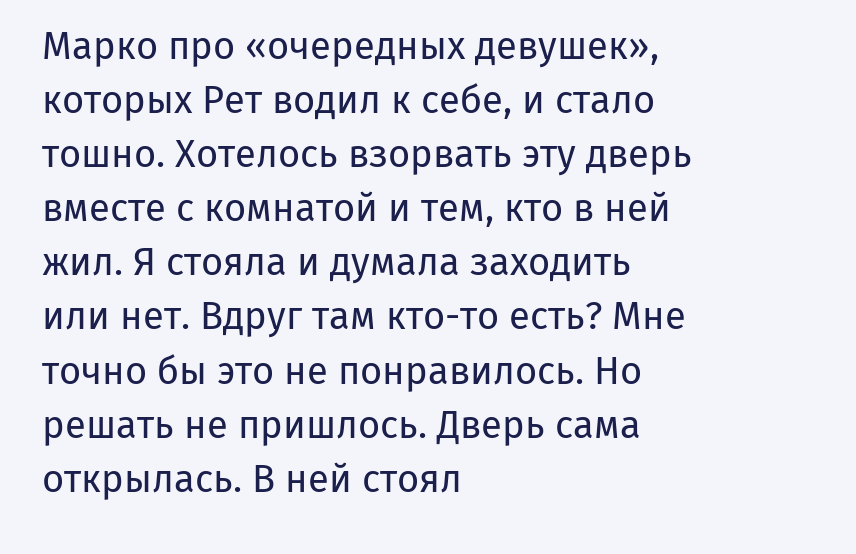Марко про «очередных девушек», которых Рет водил к себе, и стало тошно. Хотелось взорвать эту дверь вместе с комнатой и тем, кто в ней жил. Я стояла и думала заходить или нет. Вдруг там кто-то есть? Мне точно бы это не понравилось. Но решать не пришлось. Дверь сама открылась. В ней стоял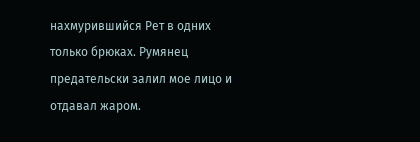нахмурившийся Рет в одних только брюках. Румянец предательски залил мое лицо и отдавал жаром.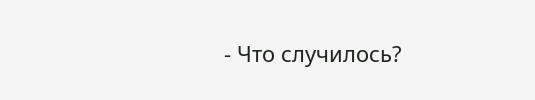⁃ Что случилось?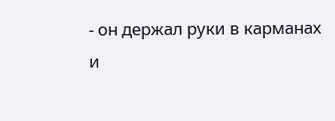- он держал руки в карманах и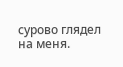сурово глядел на меня.